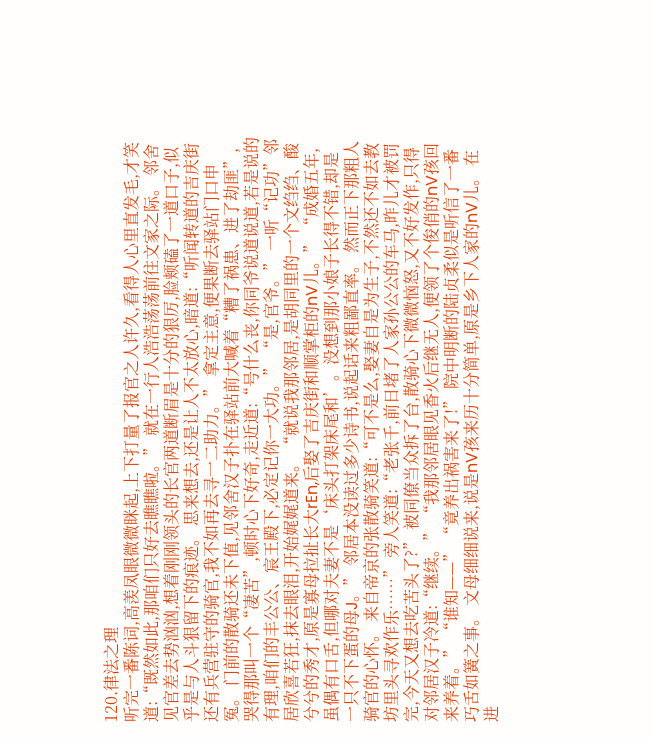120.律法之理
听完一番陈词,高羡凤眼微微眯起,上下打量了报官之人许久,看得人心里直发毛,才笑道:“既然如此,那咱们只好去瞧瞧啦。” 就在一行人浩浩荡荡前往文家之际。 邻舍见官差去势汹汹,想着刚刚领头的长官两道断眉是十分的狠厉,脸颊磕了一道口子,似乎是与人斗狠留下的痕迹。 思来想去,还是让人不太放心,暗道:“听闻转道的吉庆街还有兵营驻守的骑官,我不如再去寻一二助力。” 拿定主意,便果断去驿站门口申冤。 门前的散骑还未下值,见邻舍汉子扑在驿站前大喊着“糟了祸患、进了劫匪”,哭得那叫一个“凄苦”,顿时心下好奇,走近道:“号什么丧,你同爷说道说道,若是说的有理,咱们的丰公公、宸王殿下,必定记你一大功。” “是,官爷。” 一听“记功”邻居欣喜若狂,抹去眼泪,开始娓娓道来。 “就说我那邻居,是胡同里的一个文绉绉、酸兮兮的秀才,原是寡母拉扯长大rEn,后娶了吉庆街和顺掌柜的nV儿。” “成婚五年,虽偶有口舌,但哪对夫妻不是‘床头打架床尾和’。没想到那小娘子长得不错,却是一只不下蛋的母J。” 邻居本没读过多少诗书,说起话来粗鄙直率。 然而正下那粗人骑官的心怀。 来自帝京的张散骑笑道:“可不是么,娶妻自是为生子,不然还不如去教坊里头寻欢作乐……” 旁人笑道:“老张千,前日堵了人家孙公公的车马,昨儿才被罚完,今天又想去吃苦头了?” 被同僚当众拆了台,散骑心下微微恼怒,又不好发作,只得对邻居汉子冷道:“继续。” “我那邻居眼见香火后继无人,便领了个俊俏的nV孩回来养着。” “谁知——” “竟养出祸害来了!” 院中明断的陆贞柔似是听信了一番巧舌如簧之事。 文母细细说来,说是nV孩来历十分简单,原是乡下人家的nV儿。 在进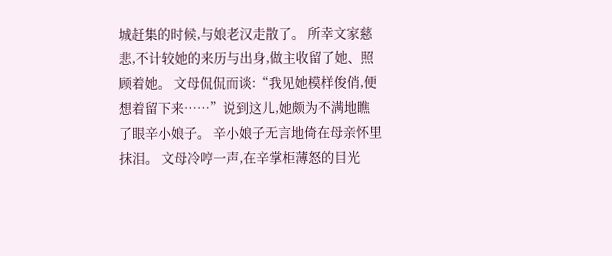城赶集的时候,与娘老汉走散了。 所幸文家慈悲,不计较她的来历与出身,做主收留了她、照顾着她。 文母侃侃而谈:“我见她模样俊俏,便想着留下来……”说到这儿,她颇为不满地瞧了眼辛小娘子。 辛小娘子无言地倚在母亲怀里抹泪。 文母冷哼一声,在辛掌柜薄怒的目光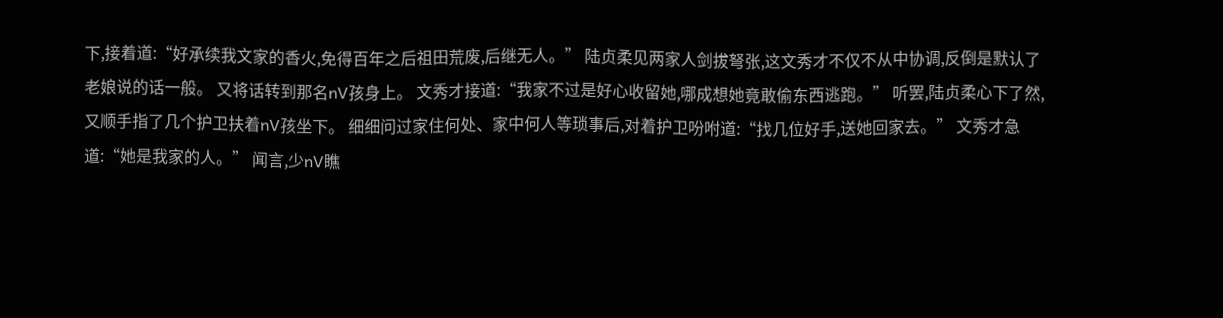下,接着道:“好承续我文家的香火,免得百年之后祖田荒废,后继无人。” 陆贞柔见两家人剑拔弩张,这文秀才不仅不从中协调,反倒是默认了老娘说的话一般。 又将话转到那名nV孩身上。 文秀才接道:“我家不过是好心收留她,哪成想她竟敢偷东西逃跑。” 听罢,陆贞柔心下了然,又顺手指了几个护卫扶着nV孩坐下。 细细问过家住何处、家中何人等琐事后,对着护卫吩咐道:“找几位好手,送她回家去。” 文秀才急道:“她是我家的人。” 闻言,少nV瞧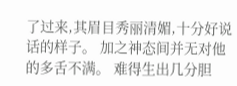了过来,其眉目秀丽清媚,十分好说话的样子。 加之神态间并无对他的多舌不满。 难得生出几分胆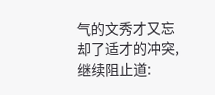气的文秀才又忘却了适才的冲突,继续阻止道: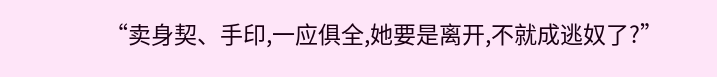“卖身契、手印,一应俱全,她要是离开,不就成逃奴了?”